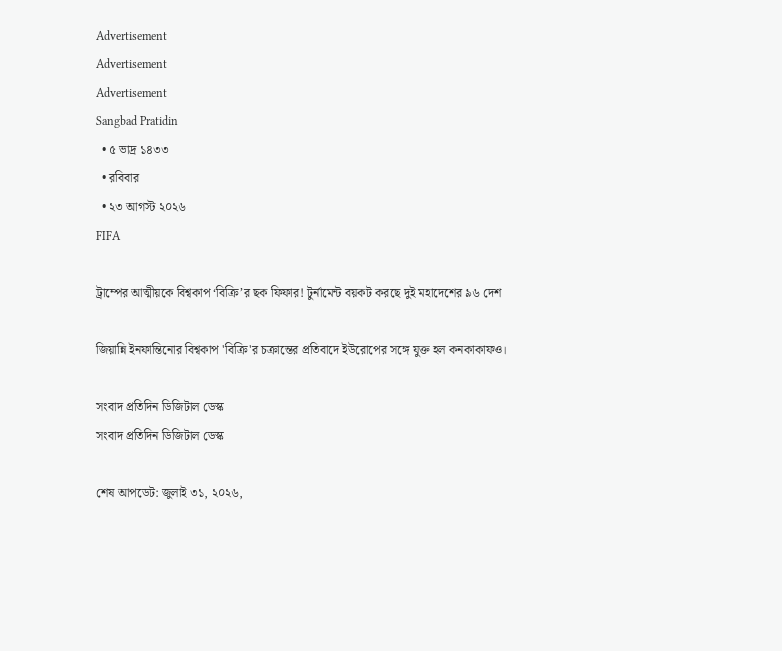Advertisement
Advertisement
Advertisement
Sangbad Pratidin
  • ৫ ভাদ্র ১৪৩৩
  • রবিবার
  • ২৩ আগস্ট ২০২৬
FIFA

ট্রাম্পের আত্মীয়কে বিশ্বকাপ ‘বিক্রি’র ছক ফিফার! টুর্নামেন্ট বয়কট করছে দুই মহাদেশের ৯৬ দেশ

জিয়ান্নি ইনফান্তিনোর বিশ্বকাপ 'বিক্রি'র চক্রান্তের প্রতিবাদে ইউরোপের সঙ্গে যুক্ত হল কনকাকাফও।

সংবাদ প্রতিদিন ডিজিটাল ডেস্ক
সংবাদ প্রতিদিন ডিজিটাল ডেস্ক

শেষ আপডেট: জুলাই ৩১, ২০২৬,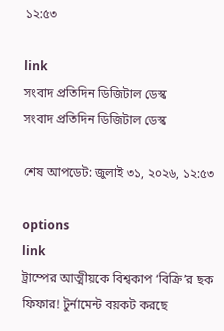১২:৫৩

link
সংবাদ প্রতিদিন ডিজিটাল ডেস্ক
সংবাদ প্রতিদিন ডিজিটাল ডেস্ক

শেষ আপডেট: জুলাই ৩১, ২০২৬, ১২:৫৩

options
link
ট্রাম্পের আত্মীয়কে বিশ্বকাপ ‘বিক্রি’র ছক ফিফার! টুর্নামেন্ট বয়কট করছে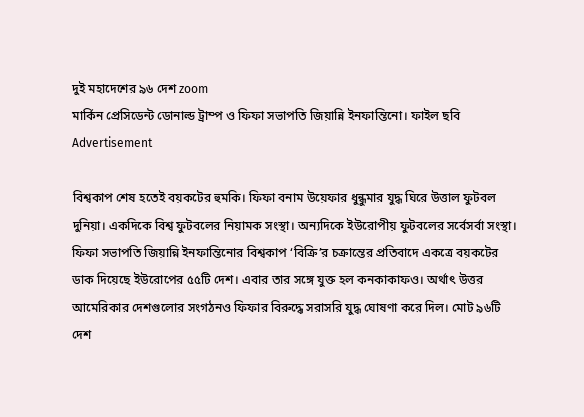দুই মহাদেশের ৯৬ দেশ zoom
মার্কিন প্রেসিডেন্ট ডোনাল্ড ট্রাম্প ও ফিফা সভাপতি জিয়ান্নি ইনফান্তিনো। ফাইল ছবি
Advertisement

বিশ্বকাপ শেষ হতেই বয়কটের হুমকি। ফিফা বনাম উয়েফার ধুন্ধুমার যুদ্ধ ঘিরে উত্তাল ফুটবল দুনিয়া। একদিকে বিশ্ব ফুটবলের নিয়ামক সংস্থা। অন্যদিকে ইউরোপীয় ফুটবলের সর্বেসর্বা সংস্থা। ফিফা সভাপতি জিয়ান্নি ইনফান্তিনোর বিশ্বকাপ ‘বিক্রি’র চক্রান্তের প্রতিবাদে একত্রে বয়কটের ডাক দিয়েছে ইউরোপের ৫৫টি দেশ। এবার তার সঙ্গে যুক্ত হল কনকাকাফও। অর্থাৎ উত্তর আমেরিকার দেশগুলোর সংগঠনও ফিফার বিরুদ্ধে সরাসরি যুদ্ধ ঘোষণা করে দিল। মোট ৯৬টি দেশ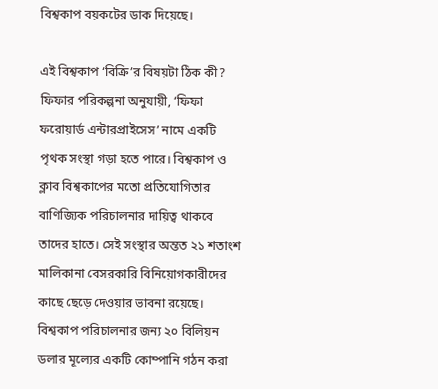বিশ্বকাপ বয়কটের ডাক দিয়েছে।

এই বিশ্বকাপ ‘বিক্রি’র বিষয়টা ঠিক কী? ফিফার পরিকল্পনা অনুযায়ী, ‘ফিফা ফরোয়ার্ড এন্টারপ্রাইসেস’ নামে একটি পৃথক সংস্থা গড়া হতে পারে। বিশ্বকাপ ও ক্লাব বিশ্বকাপের মতো প্রতিযোগিতার বাণিজ্যিক পরিচালনার দায়িত্ব থাকবে তাদের হাতে। সেই সংস্থার অন্তত ২১ শতাংশ মালিকানা বেসরকারি বিনিয়োগকারীদের কাছে ছেড়ে দেওয়ার ভাবনা রয়েছে। বিশ্বকাপ পরিচালনার জন্য ২০ বিলিয়ন ডলার মূল্যের একটি কোম্পানি গঠন করা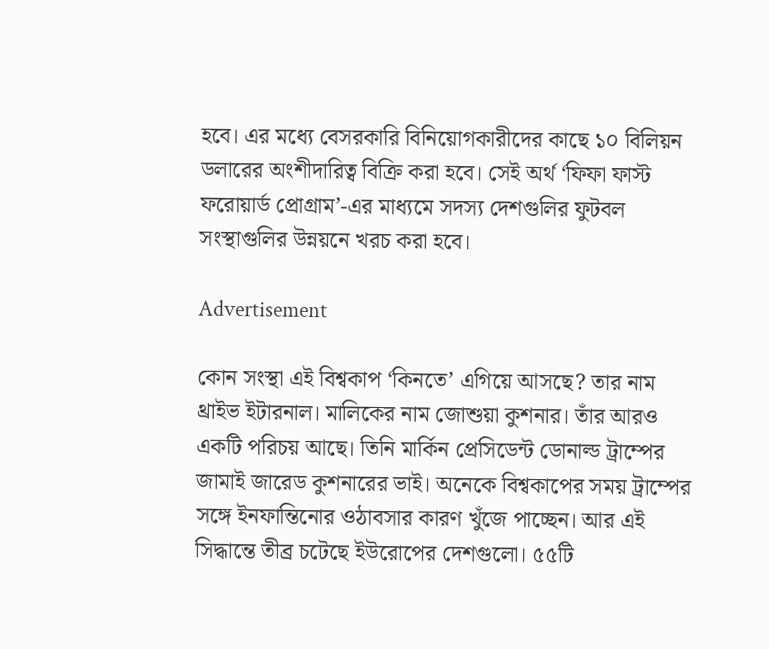হবে। এর মধ্যে বেসরকারি বিনিয়োগকারীদের কাছে ১০ বিলিয়ন ডলারের অংশীদারিত্ব বিক্রি করা হবে। সেই অর্থ ‘ফিফা ফাস্ট ফরোয়ার্ড প্রোগ্রাম’-এর মাধ্যমে সদস্য দেশগুলির ফুটবল সংস্থাগুলির উন্নয়নে খরচ করা হবে।

Advertisement

কোন সংস্থা এই বিশ্বকাপ ‘কিনতে’ এগিয়ে আসছে? তার নাম থ্রাইভ ইটারনাল। মালিকের নাম জোশুয়া কুশনার। তাঁর আরও একটি পরিচয় আছে। তিনি মার্কিন প্রেসিডেন্ট ডোনাল্ড ট্রাম্পের জামাই জারেড কুশনারের ভাই। অনেকে বিশ্বকাপের সময় ট্রাম্পের সঙ্গে ইনফান্তিনোর ওঠাবসার কারণ খুঁজে পাচ্ছেন। আর এই সিদ্ধান্তে তীব্র চটেছে ইউরোপের দেশগুলো। ৫৫টি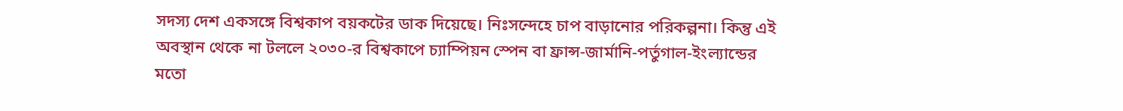সদস্য দেশ একসঙ্গে বিশ্বকাপ বয়কটের ডাক দিয়েছে। নিঃসন্দেহে চাপ বাড়ানোর পরিকল্পনা। কিন্তু এই অবস্থান থেকে না টললে ২০৩০-র বিশ্বকাপে চ্যাম্পিয়ন স্পেন বা ফ্রান্স-জার্মানি-পর্তুগাল-ইংল্যান্ডের মতো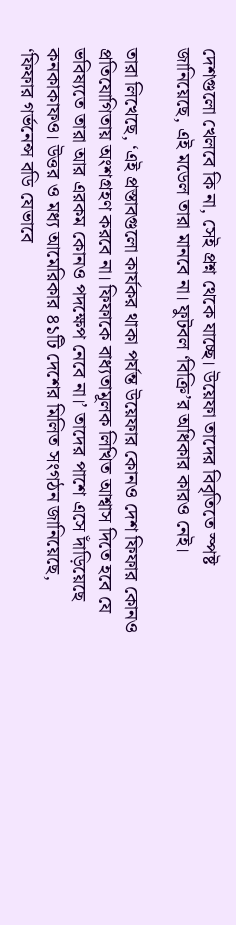দেশগুলো খেলবে কি না, সেই প্রশ্ন থেকে যাচ্ছে। উয়েফা তাদের বিবৃতিতে স্পষ্ট জানিয়েছে, এই মডেল তারা মানবে না। ফুটবল ‘বিক্রি’র অধিকার কারও নেই।

তারা লিখেছে, ‘এই প্রস্তাবগুলো কার্যকর থাকা পর্যন্ত উয়েফার কোনও দেশ ফিফার কোনও প্রতিযোগিতায় অংশগ্রহণ করবে না। ফিফাকে বাধ্যতামূলক লিখিত আশ্বাস দিতে হবে যে ভবিষ্যতে তারা আর এরকম কোনও পদক্ষেপ নেবে না।’ তাদের পাশে এসে দাঁড়িয়েছে কনকাকাফও। উত্তর ও মধ্য আমেরিকার ৪১টি দেশের মিলিত সংগঠন জানিয়েছে, ‘ফিফার গর্ভনেন্স বডি যেভাবে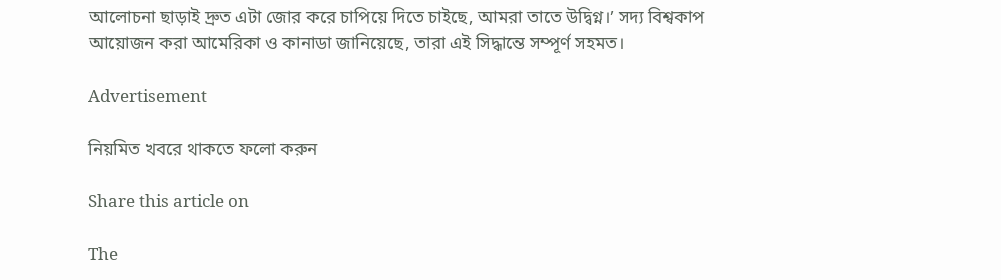আলোচনা ছাড়াই দ্রুত এটা জোর করে চাপিয়ে দিতে চাইছে, আমরা তাতে উদ্বিগ্ন।’ সদ্য বিশ্বকাপ আয়োজন করা আমেরিকা ও কানাডা জানিয়েছে, তারা এই সিদ্ধান্তে সম্পূর্ণ সহমত।

Advertisement

নিয়মিত খবরে থাকতে ফলো করুন

Share this article on

The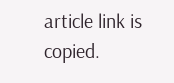article link is copied.